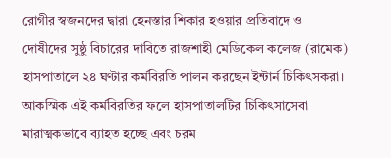রোগীর স্বজনদের দ্বারা হেনস্তার শিকার হওয়ার প্রতিবাদে ও দোষীদের সুষ্ঠু বিচারের দাবিতে রাজশাহী মেডিকেল কলেজ (রামেক) হাসপাতালে ২৪ ঘণ্টার কর্মবিরতি পালন করছেন ইন্টার্ন চিকিৎসকরা। আকস্মিক এই কর্মবিরতির ফলে হাসপাতালটির চিকিৎসাসেবা মারাত্মকভাবে ব্যাহত হচ্ছে এবং চরম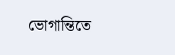ভোগান্তিতে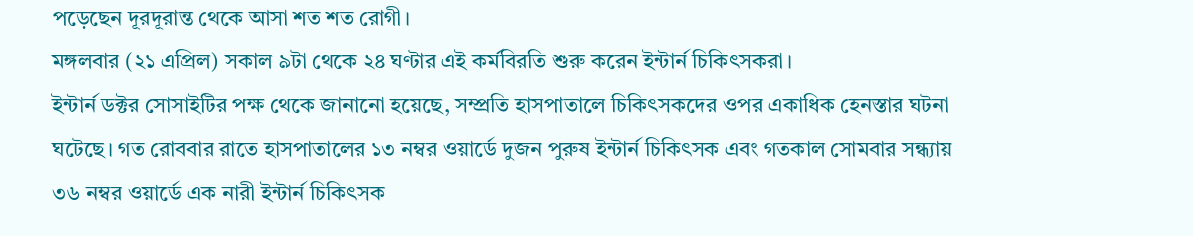পড়েছেন দূরদূরান্ত থেকে আসা শত শত রোগী।
মঙ্গলবার (২১ এপ্রিল) সকাল ৯টা থেকে ২৪ ঘণ্টার এই কর্মবিরতি শুরু করেন ইন্টার্ন চিকিৎসকরা।
ইন্টার্ন ডক্টর সোসাইটির পক্ষ থেকে জানানো হয়েছে, সম্প্রতি হাসপাতালে চিকিৎসকদের ওপর একাধিক হেনস্তার ঘটনা ঘটেছে। গত রোববার রাতে হাসপাতালের ১৩ নম্বর ওয়ার্ডে দুজন পুরুষ ইন্টার্ন চিকিৎসক এবং গতকাল সোমবার সন্ধ্যায় ৩৬ নম্বর ওয়ার্ডে এক নারী ইন্টার্ন চিকিৎসক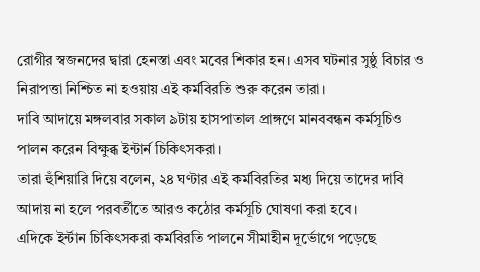রোগীর স্বজনদের দ্বারা হেনস্তা এবং মবের শিকার হন। এসব ঘটনার সুষ্ঠু বিচার ও নিরাপত্তা নিশ্চিত না হওয়ায় এই কর্মবিরতি শুরু করেন তারা।
দাবি আদায়ে মঙ্গলবার সকাল ৯টায় হাসপাতাল প্রাঙ্গণে মানববন্ধন কর্মসূচিও পালন করেন বিক্ষুব্ধ ইন্টার্ন চিকিৎসকরা।
তারা হুঁশিয়ারি দিয়ে বলেন, ২৪ ঘণ্টার এই কর্মবিরতির মধ্য দিয়ে তাদের দাবি আদায় না হলে পরবর্তীতে আরও কঠোর কর্মসূচি ঘোষণা করা হবে।
এদিকে ইর্ন্টান চিকিৎসকরা কর্মবিরতি পালনে সীমাহীন দূর্ভোগে পড়েছে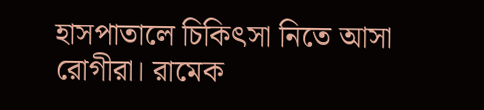হাসপাতালে চিকিৎসা নিতে আসা রোগীরা। রামেক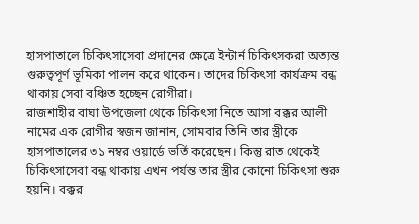হাসপাতালে চিকিৎসাসেবা প্রদানের ক্ষেত্রে ইন্টার্ন চিকিৎসকরা অত্যন্ত গুরুত্বপূর্ণ ভূমিকা পালন করে থাকেন। তাদের চিকিৎসা কার্যক্রম বন্ধ থাকায় সেবা বঞ্চিত হচ্ছেন রোগীরা।
রাজশাহীর বাঘা উপজেলা থেকে চিকিৎসা নিতে আসা বক্কর আলী নামের এক রোগীর স্বজন জানান, সোমবার তিনি তার স্ত্রীকে হাসপাতালের ৩১ নম্বর ওয়ার্ডে ভর্তি করেছেন। কিন্তু রাত থেকেই চিকিৎসাসেবা বন্ধ থাকায় এখন পর্যন্ত তার স্ত্রীর কোনো চিকিৎসা শুরু হয়নি। বক্কর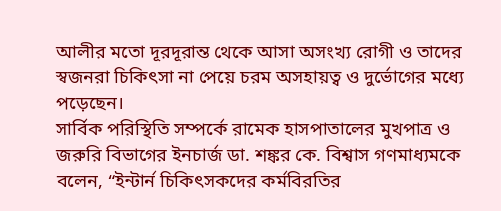আলীর মতো দূরদূরান্ত থেকে আসা অসংখ্য রোগী ও তাদের স্বজনরা চিকিৎসা না পেয়ে চরম অসহায়ত্ব ও দুর্ভোগের মধ্যে পড়েছেন।
সার্বিক পরিস্থিতি সম্পর্কে রামেক হাসপাতালের মুখপাত্র ও জরুরি বিভাগের ইনচার্জ ডা. শঙ্কর কে. বিশ্বাস গণমাধ্যমকে বলেন, “ইন্টার্ন চিকিৎসকদের কর্মবিরতির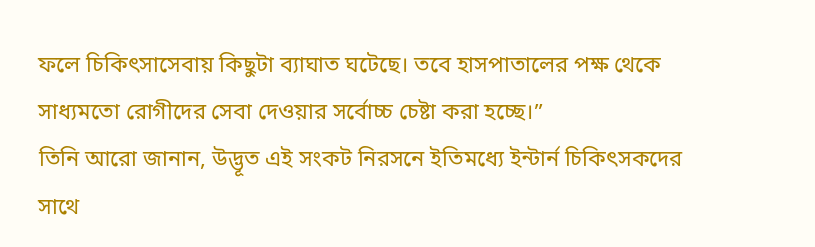ফলে চিকিৎসাসেবায় কিছুটা ব্যাঘাত ঘটেছে। তবে হাসপাতালের পক্ষ থেকে সাধ্যমতো রোগীদের সেবা দেওয়ার সর্বোচ্চ চেষ্টা করা হচ্ছে।”
তিনি আরো জানান, উদ্ভূত এই সংকট নিরসনে ইতিমধ্যে ইন্টার্ন চিকিৎসকদের সাথে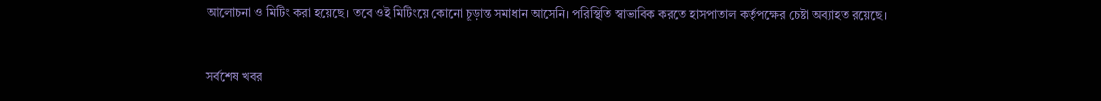আলোচনা ও মিটিং করা হয়েছে। তবে ওই মিটিংয়ে কোনো চূড়ান্ত সমাধান আসেনি। পরিস্থিতি স্বাভাবিক করতে হাসপাতাল কর্তৃপক্ষের চেষ্টা অব্যাহত রয়েছে।


সর্বশেষ খবর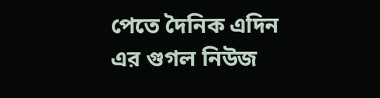পেতে দৈনিক এদিন এর গুগল নিউজ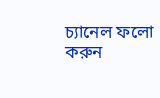চ্যানেল ফলো করুন